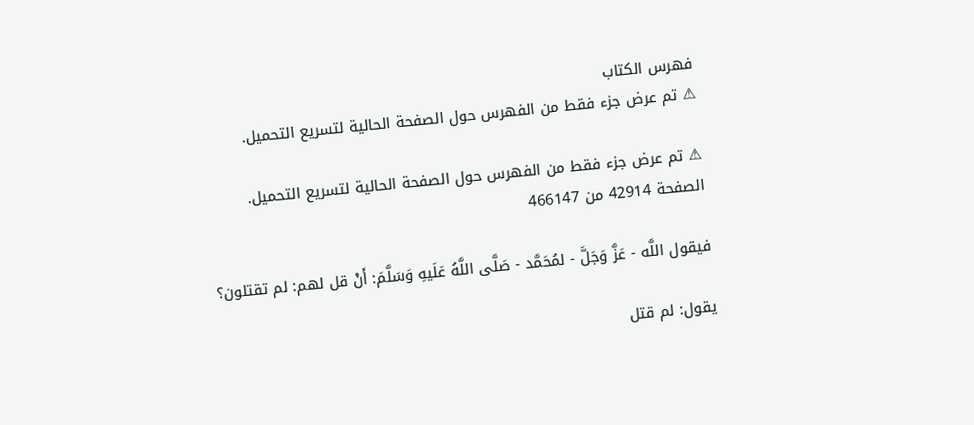فهرس الكتاب
⚠ تم عرض جزء فقط من الفهرس حول الصفحة الحالية لتسريع التحميل.

⚠ تم عرض جزء فقط من الفهرس حول الصفحة الحالية لتسريع التحميل.
الصفحة 42914 من 466147

فيقول اللَّه - عَزَّ وَجَلَّ - لمُحَمَّد - صَلَّى اللَّهُ عَلَيهِ وَسَلَّمَ: أَنْ قل لهم: لم تقتلون؟

يقول: لم قتل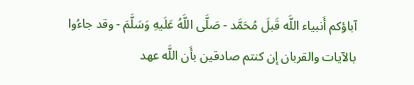آباؤكم أَنبياء اللَّه قَبلَ مُحَمَّد - صَلَّى اللَّهُ عَلَيهِ وَسَلَّمَ - وقد جاءُوا بالآيات والقربان إن كنتم صادقين بأَن اللَّه عهد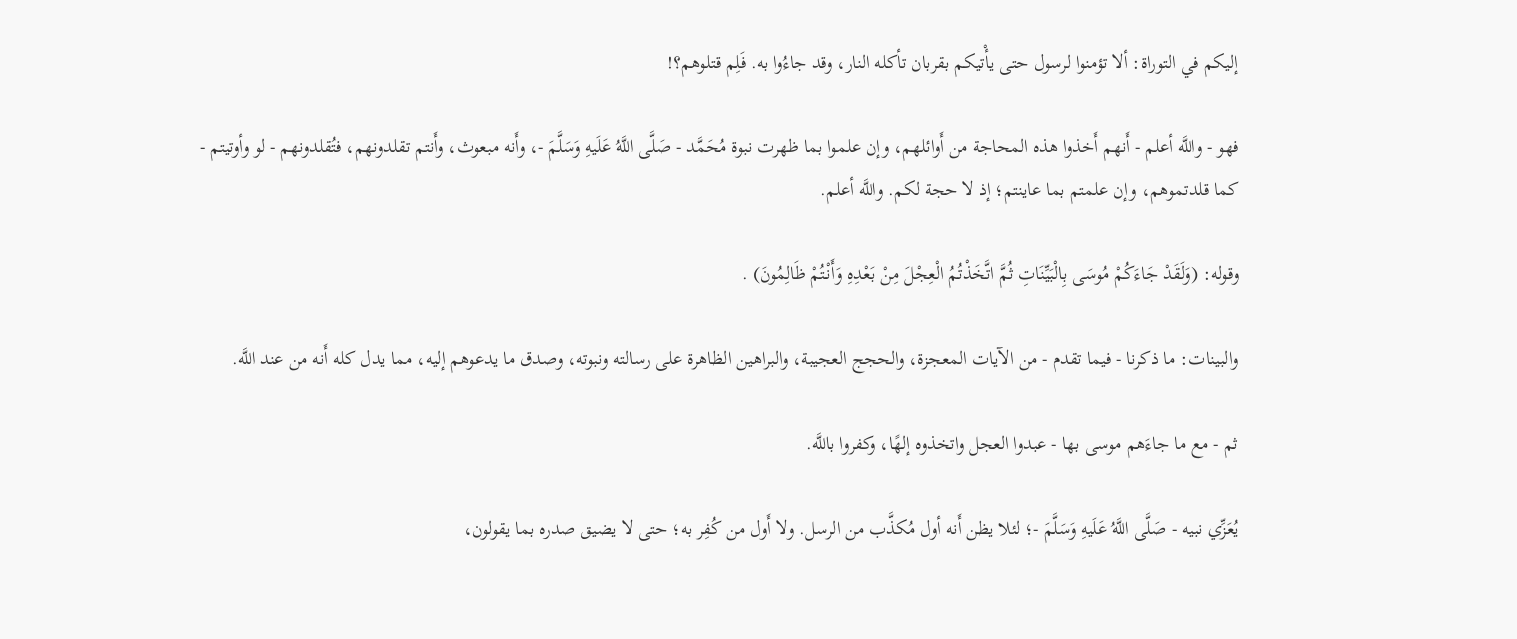إليكم في التوراة: ألا تؤمنوا لرسول حتى يأْتيكم بقربان تأكله النار، وقد جاءُوا به. فَلِم قتلوهم؟!

فهو - واللَّه أعلم - أَنهم أَخذوا هذه المحاجة من أَوائلهم، وإن علموا بما ظهرت نبوة مُحَمَّد - صَلَّى اللَّهُ عَلَيهِ وَسَلَّمَ -، وأَنه مبعوث، وأَنتم تقلدونهم، فتُقلدونهم - لو وأوتيتم - كما قلدتموهم، وإن علمتم بما عاينتم؛ إذ لا حجة لكم. واللَّه أعلم.

وقوله: (وَلَقَدْ جَاءَكُمْ مُوسَى بِالْبَيِّنَاتِ ثُمَّ اتَّخَذْتُمُ الْعِجْلَ مِنْ بَعْدِهِ وَأَنْتُمْ ظَالِمُونَ) .

والبينات: ما ذكرنا - فيما تقدم - من الآيات المعجزة، والحجج العجيبة، والبراهين الظاهرة على رسالته ونبوته، وصدق ما يدعوهم إليه، مما يدل كله أَنه من عند اللَّه.

ثم - مع ما جاءَهم موسى بها - عبدوا العجل واتخذوه إلهًا، وكفروا باللَّه.

يُعَزِّي نبيه - صَلَّى اللَّهُ عَلَيهِ وَسَلَّمَ -؛ لئلا يظن أَنه أول مُكذَّب من الرسل. ولا أَول من كُفِر به؛ حتى لا يضيق صدره بما يقولون،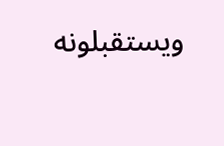ويستقبلونه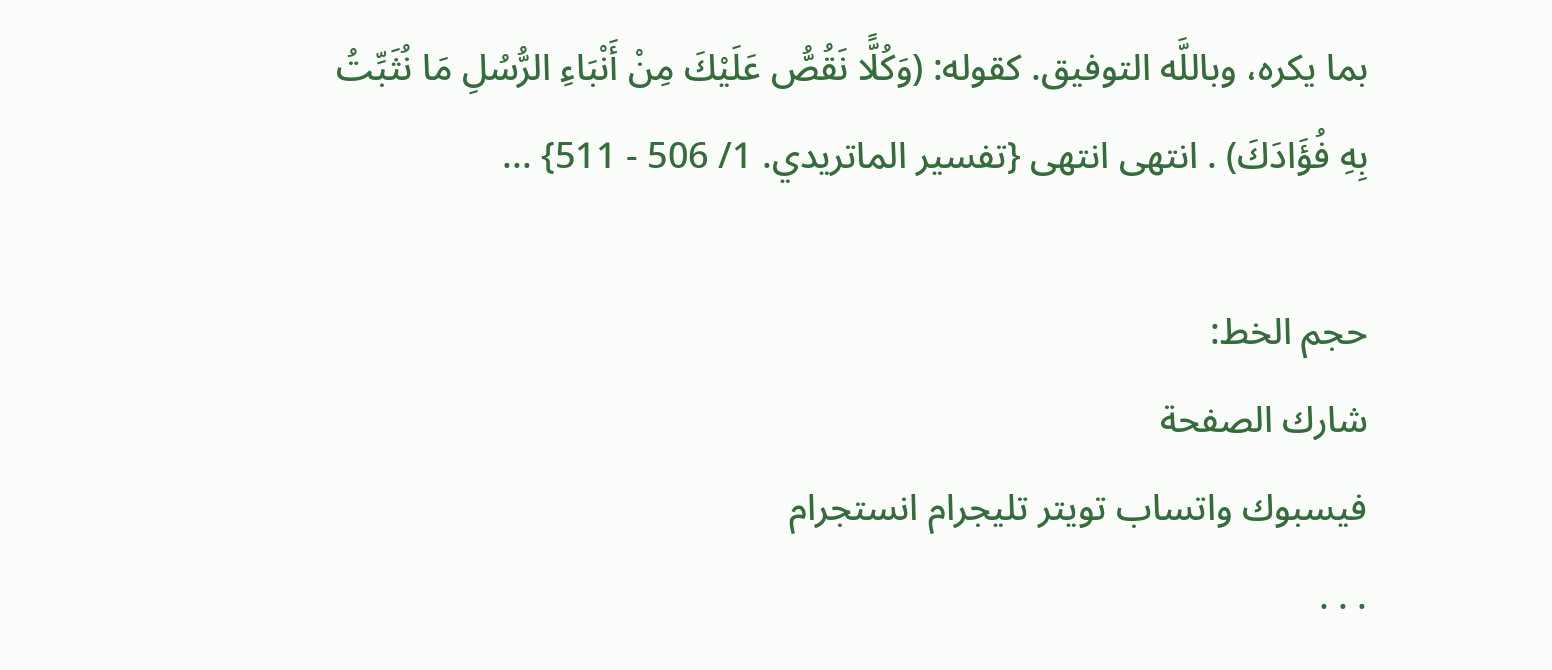بما يكره، وباللَّه التوفيق. كقوله: (وَكُلًّا نَقُصُّ عَلَيْكَ مِنْ أَنْبَاءِ الرُّسُلِ مَا نُثَبِّتُ بِهِ فُؤَادَكَ) . انتهى انتهى {تفسير الماتريدي. 1/ 506 - 511} ...

حجم الخط:
شارك الصفحة
فيسبوك واتساب تويتر تليجرام انستجرام
. . .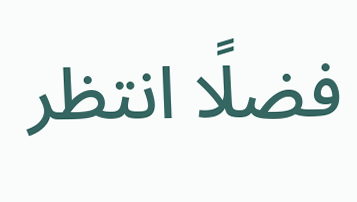فضلًا انتظر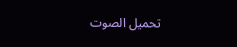تحميل الصوت